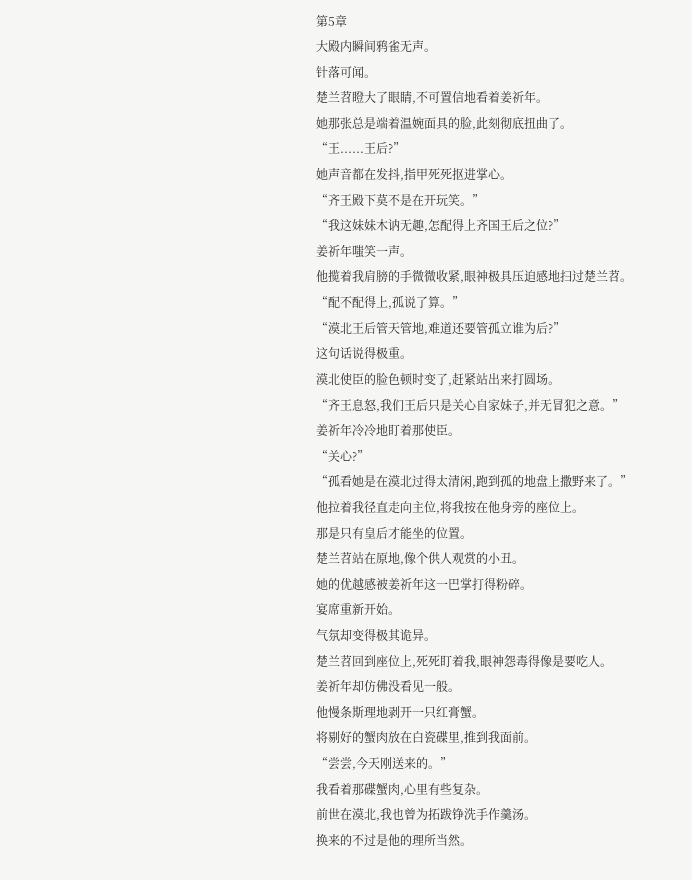第5章
大殿内瞬间鸦雀无声。
针落可闻。
楚兰苕瞪大了眼睛,不可置信地看着姜祈年。
她那张总是端着温婉面具的脸,此刻彻底扭曲了。
“王......王后?”
她声音都在发抖,指甲死死抠进掌心。
“齐王殿下莫不是在开玩笑。”
“我这妹妹木讷无趣,怎配得上齐国王后之位?”
姜祈年嗤笑一声。
他揽着我肩膀的手微微收紧,眼神极具压迫感地扫过楚兰苕。
“配不配得上,孤说了算。”
“漠北王后管天管地,难道还要管孤立谁为后?”
这句话说得极重。
漠北使臣的脸色顿时变了,赶紧站出来打圆场。
“齐王息怒,我们王后只是关心自家妹子,并无冒犯之意。”
姜祈年冷冷地盯着那使臣。
“关心?”
“孤看她是在漠北过得太清闲,跑到孤的地盘上撒野来了。”
他拉着我径直走向主位,将我按在他身旁的座位上。
那是只有皇后才能坐的位置。
楚兰苕站在原地,像个供人观赏的小丑。
她的优越感被姜祈年这一巴掌打得粉碎。
宴席重新开始。
气氛却变得极其诡异。
楚兰苕回到座位上,死死盯着我,眼神怨毒得像是要吃人。
姜祈年却仿佛没看见一般。
他慢条斯理地剥开一只红膏蟹。
将剔好的蟹肉放在白瓷碟里,推到我面前。
“尝尝,今天刚送来的。”
我看着那碟蟹肉,心里有些复杂。
前世在漠北,我也曾为拓跋铮洗手作羹汤。
换来的不过是他的理所当然。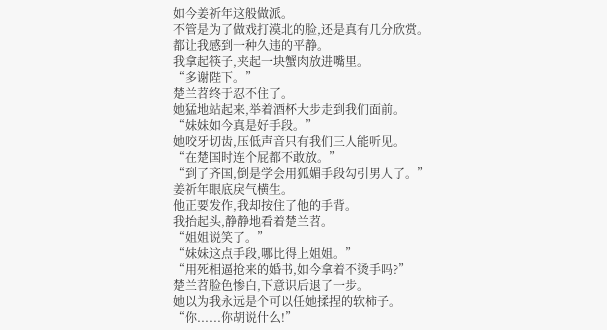如今姜祈年这般做派。
不管是为了做戏打漠北的脸,还是真有几分欣赏。
都让我感到一种久违的平静。
我拿起筷子,夹起一块蟹肉放进嘴里。
“多谢陛下。”
楚兰苕终于忍不住了。
她猛地站起来,举着酒杯大步走到我们面前。
“妹妹如今真是好手段。”
她咬牙切齿,压低声音只有我们三人能听见。
“在楚国时连个屁都不敢放。”
“到了齐国,倒是学会用狐媚手段勾引男人了。”
姜祈年眼底戾气横生。
他正要发作,我却按住了他的手背。
我抬起头,静静地看着楚兰苕。
“姐姐说笑了。”
“妹妹这点手段,哪比得上姐姐。”
“用死相逼抢来的婚书,如今拿着不烫手吗?”
楚兰苕脸色惨白,下意识后退了一步。
她以为我永远是个可以任她揉捏的软柿子。
“你......你胡说什么!”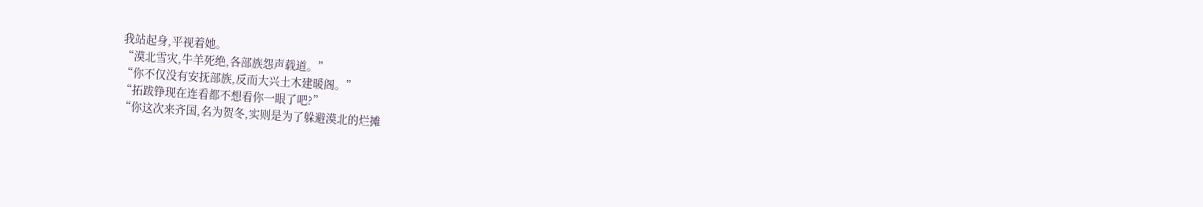我站起身,平视着她。
“漠北雪灾,牛羊死绝,各部族怨声载道。”
“你不仅没有安抚部族,反而大兴土木建暖阁。”
“拓跋铮现在连看都不想看你一眼了吧?”
“你这次来齐国,名为贺冬,实则是为了躲避漠北的烂摊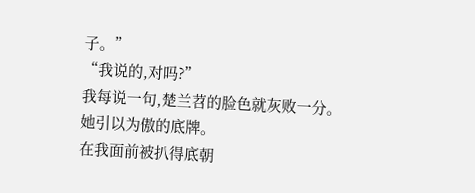子。”
“我说的,对吗?”
我每说一句,楚兰苕的脸色就灰败一分。
她引以为傲的底牌。
在我面前被扒得底朝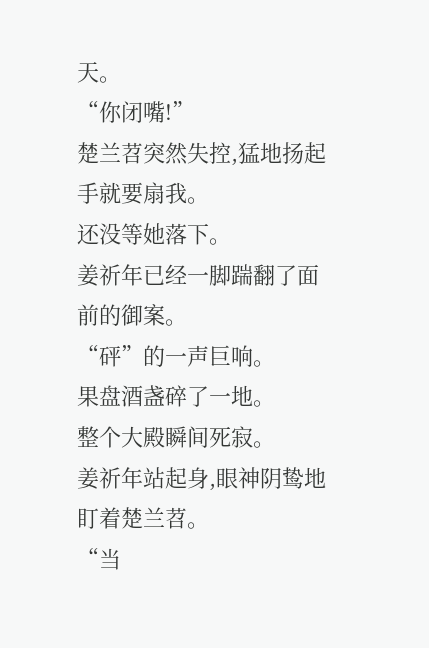天。
“你闭嘴!”
楚兰苕突然失控,猛地扬起手就要扇我。
还没等她落下。
姜祈年已经一脚踹翻了面前的御案。
“砰”的一声巨响。
果盘酒盏碎了一地。
整个大殿瞬间死寂。
姜祈年站起身,眼神阴鸷地盯着楚兰苕。
“当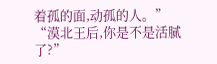着孤的面,动孤的人。”
“漠北王后,你是不是活腻了?”